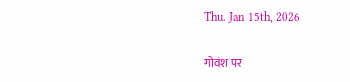Thu. Jan 15th, 2026

गोवंश पर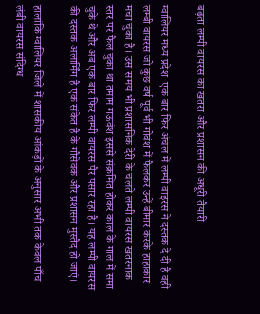बढ़ता लम्पी वायरस का खतरा और प्रशासन की अधूरी तैयारी

ग्वालियर मध्य प्रदेश  एक बार फिर अंचल में लम्पी वाइरस ने दस्तक दे दी है वही लम्बी वायरस जो कुछ वर्ष पूर्व भी गोवंश में फैलकर उन्हें बीमार करके हाहाकार मचा चुका है। उस समय भी प्रशासनिक देरी के चलते लम्पी वायरस खतरनाक स्तर पर फैल चुका था तमाम गऊवंश इससे संक्रमित होकर काल के गाल में समा चुके थे और अब एक बार फिर लम्पी वायरस पैर पसार रहा है। यह लम्पी वायरस की दस्तक अलार्मिंग है एक संकेत है के गौसेवक और प्रशासन मुस्तैद हो जाएं।

हालांकि ग्वालियर जिले में शासकीय आंकड़ों के अनुसार अभी तक केवल पाँच लंबी वायरस संदिग्ध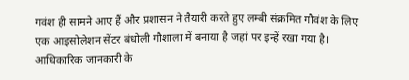गवंश ही सामने आए हैं और प्रशासन ने तैयारी करते हुए लम्बी संक्रमित गौवंश के लिए एक आइसोलेशन सेंटर बंधोली गौशाला में बनाया है जहां पर इन्हें रखा गया है। आधिकारिक जानकारी के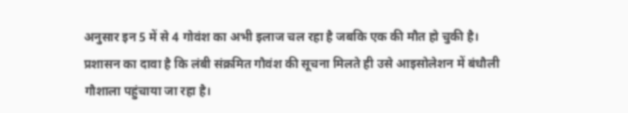अनुसार इन 5 में से 4 गोवंश का अभी इलाज चल रहा है जबकि एक की मौत हो चुकी है। प्रशासन का दावा है कि लंबी संक्रमित गौवंश की सूचना मिलते ही उसे आइसोलेशन में बंधौली गौशाला पहुंचाया जा रहा है।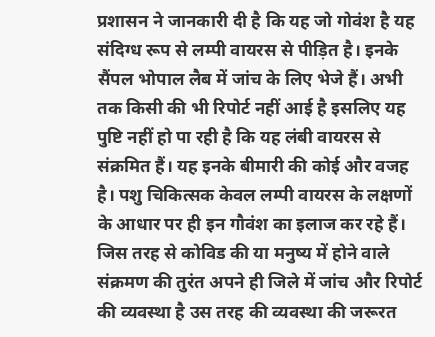प्रशासन ने जानकारी दी है कि यह जो गोवंश है यह संदिग्ध रूप से लम्पी वायरस से पीड़ित है। इनके सैंपल भोपाल लैब में जांच के लिए भेजे हैं। अभी तक किसी की भी रिपोर्ट नहीं आई है इसलिए यह पुष्टि नहीं हो पा रही है कि यह लंबी वायरस से संक्रमित हैं। यह इनके बीमारी की कोई और वजह है। पशु चिकित्सक केवल लम्पी वायरस के लक्षणों के आधार पर ही इन गौवंश का इलाज कर रहे हैं। जिस तरह से कोविड की या मनुष्य में होने वाले संक्रमण की तुरंत अपने ही जिले में जांच और रिपोर्ट की व्यवस्था है उस तरह की व्यवस्था की जरूरत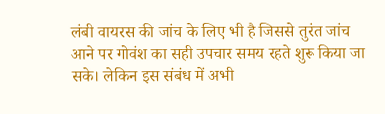लंबी वायरस की जांच के लिए भी है जिससे तुरंत जांच आने पर गोवंश का सही उपचार समय रहते शुरू किया जा सके। लेकिन इस संबंध में अभी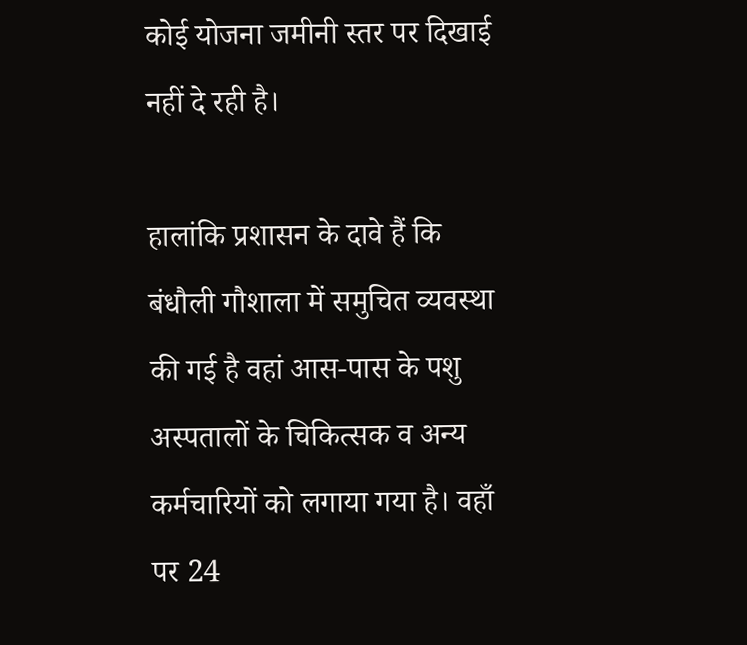कोई योजना जमीनी स्तर पर दिखाई नहीं दे रही है।

हालांकि प्रशासन के दावे हैं कि बंधौली गौशाला में समुचित व्यवस्था की गई है वहां आस-पास के पशु अस्पतालों के चिकित्सक व अन्य कर्मचारियों को लगाया गया है। वहाँ पर 24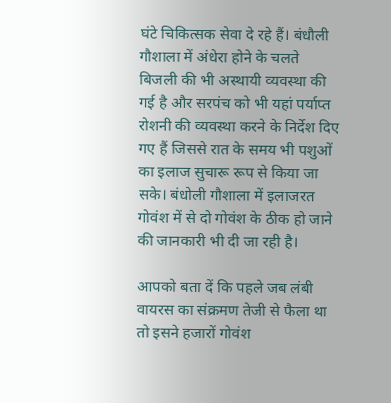घंटे चिकित्सक सेवा दे रहे हैं। बंधौली गौशाला में अंधेरा होने के चलते बिजली की भी अस्थायी व्यवस्था की गई है और सरपंच को भी यहां पर्याप्त रोशनी की व्यवस्था करने के निर्देश दिए गए हैं जिससे रात के समय भी पशुओं का इलाज सुचारू रूप से किया जा सके। बंधोली गौशाला में इलाजरत गोवंश में से दो गोवंश के ठीक हो जाने की जानकारी भी दी जा रही है।

आपको बता दें कि पहले जब लंबी वायरस का संक्रमण तेजी से फैला था तो इसने हजारों गोवंश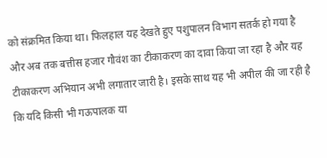को संक्रमित किया था। फिलहाल यह देखते हुए पशुपालन विभाग सतर्क हो गया है और अब तक बत्तीस हजार गौवंश का टीकाकरण का दावा किया जा रहा है और यह टीकाकरण अभियान अभी लगातार जारी है। इसके साथ यह भी अपील की जा रही है कि यदि किसी भी गऊपालक या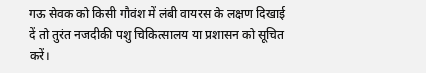गऊ सेवक को किसी गौवंश में लंबी वायरस के लक्षण दिखाई दें तो तुरंत नजदीकी पशु चिकित्सालय या प्रशासन को सूचित करें।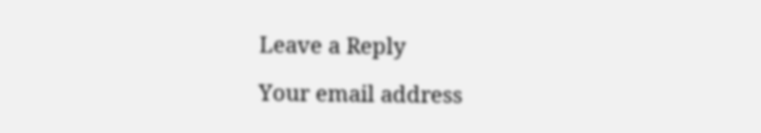Leave a Reply

Your email address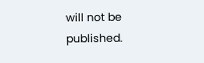will not be published.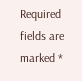Required fields are marked *